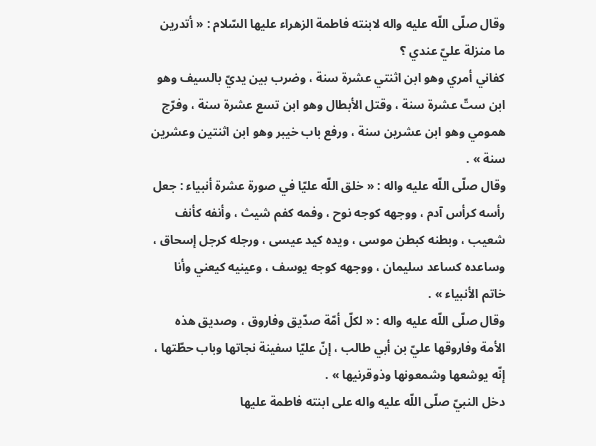وقال صلّى اللّه عليه واله لابنته فاطمة الزهراء عليها السّلام : « أتدرين ما منزلة عليّ عندي ؟
كفاني أمري وهو ابن اثنتي عشرة سنة ، وضرب بين يديّ بالسيف وهو ابن ستّ عشرة سنة ، وقتل الأبطال وهو ابن تسع عشرة سنة ، وفرّج همومي وهو ابن عشرين سنة ، ورفع باب خيبر وهو ابن اثنتين وعشرين سنة » .
وقال صلّى اللّه عليه واله : « خلق اللّه عليّا في صورة عشرة أنبياء : جعل رأسه كرأس آدم ، ووجهه كوجه نوح ، وفمه كفم شيث ، وأنفه كأنف شعيب ، وبطنه كبطن موسى ، ويده كيد عيسى ، ورجله كرجل إسحاق ، وساعده كساعد سليمان ، ووجهه كوجه يوسف ، وعينيه كيعني وأنا خاتم الأنبياء » .
وقال صلّى اللّه عليه واله : « لكلّ أمّة صدّيق وفاروق ، وصديق هذه الأمة وفاروقها عليّ بن أبي طالب ، إنّ عليّا سفينة نجاتها وباب حطّتها ، إنّه يوشعها وشمعونها وذوقرنيها » .
دخل النبيّ صلّى اللّه عليه واله على ابنته فاطمة عليها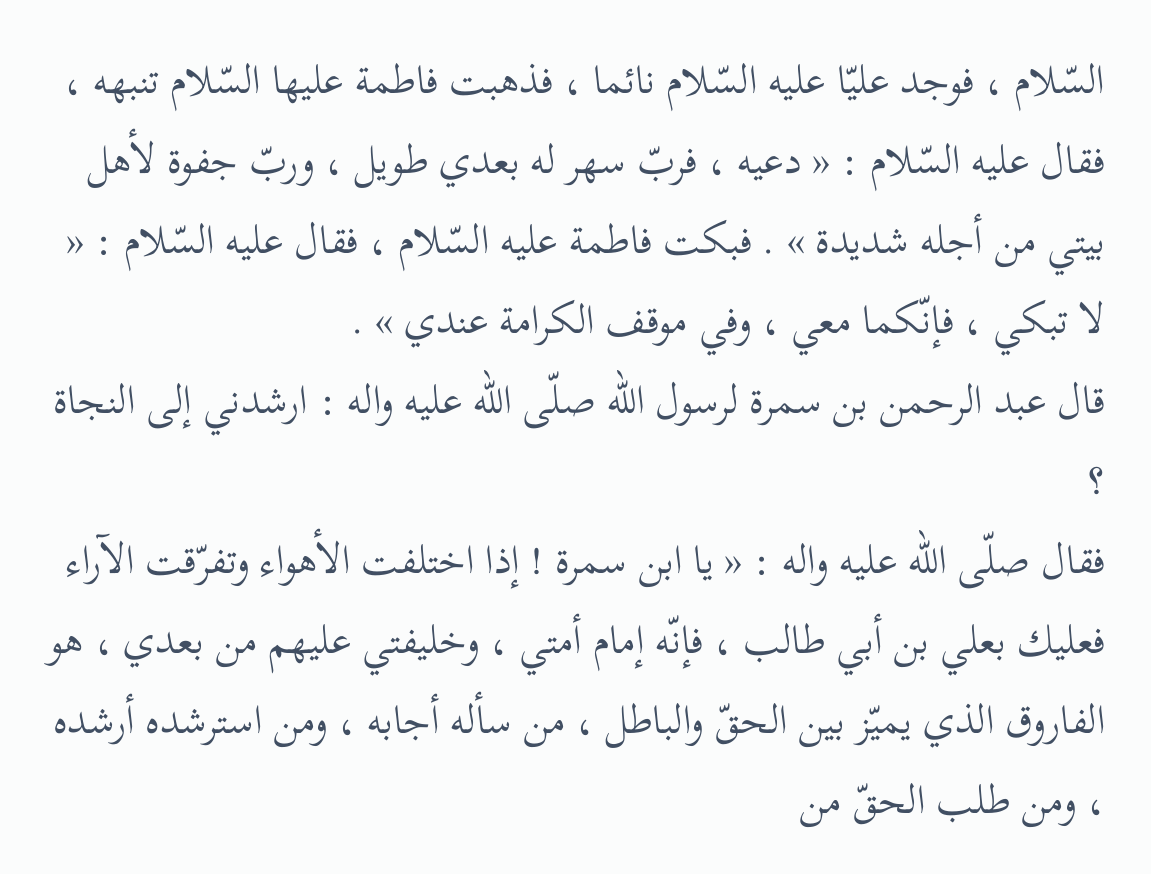السّلام ، فوجد عليّا عليه السّلام نائما ، فذهبت فاطمة عليها السّلام تنبهه ، فقال عليه السّلام : « دعيه ، فربّ سهر له بعدي طويل ، وربّ جفوة لأهل بيتي من أجله شديدة » . فبكت فاطمة عليه السّلام ، فقال عليه السّلام : « لا تبكي ، فإنّكما معي ، وفي موقف الكرامة عندي » .
قال عبد الرحمن بن سمرة لرسول اللّه صلّى اللّه عليه واله : ارشدني إلى النجاة ؟
فقال صلّى اللّه عليه واله : « يا ابن سمرة ! إذا اختلفت الأهواء وتفرّقت الآراء فعليك بعلي بن أبي طالب ، فإنّه إمام أمتي ، وخليفتي عليهم من بعدي ، هو الفاروق الذي يميّز بين الحقّ والباطل ، من سأله أجابه ، ومن استرشده أرشده ، ومن طلب الحقّ من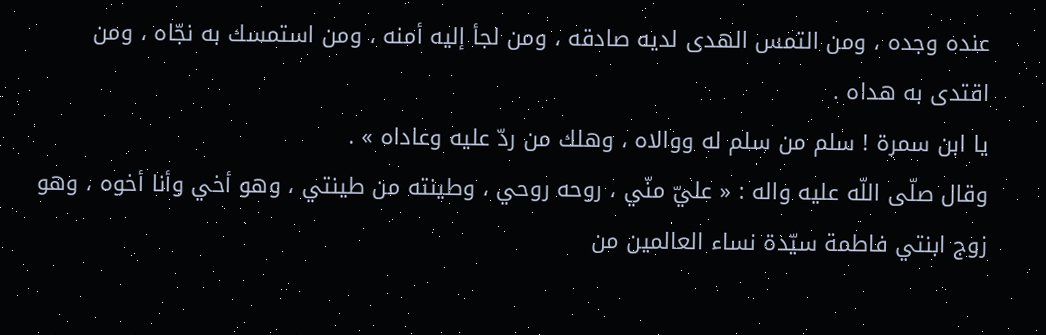عنده وجده ، ومن التمس الهدى لديه صادقه ، ومن لجأ إليه أمنه ، ومن استمسك به نجّاه ، ومن اقتدى به هداه .
يا ابن سمرة ! سلم من سلم له ووالاه ، وهلك من ردّ عليه وعاداه » .
وقال صلّى اللّه عليه واله : « عليّ منّي ، روحه روحي ، وطينته من طينتي ، وهو أخي وأنا أخوه ، وهو زوج ابنتي فاطمة سيّدة نساء العالمين من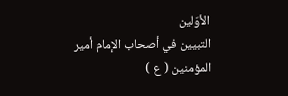الأوّلين
التبيين في أصحاب الإمام أمير المؤمنين ( ع )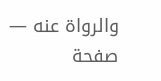والرواة عنه — صفحة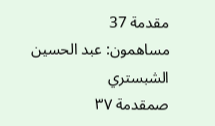مقدمة 37
مساهمون: عبد الحسين الشبستري
صمقدمة ٣٧